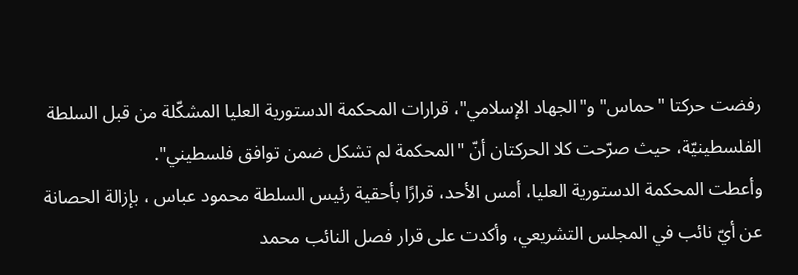رفضت حركتا "حماس" و"الجهاد الإسلامي"، قرارات المحكمة الدستورية العليا المشكّلة من قبل السلطة الفلسطينيّة، حيث صرّحت كلا الحركتان أنّ "المحكمة لم تشكل ضمن توافق فلسطيني".
وأعطت المحكمة الدستورية العليا، أمس الأحد، قرارًا بأحقية رئيس السلطة محمود عباس ، بإزالة الحصانة عن أيّ نائب في المجلس التشريعي، وأكدت على قرار فصل النائب محمد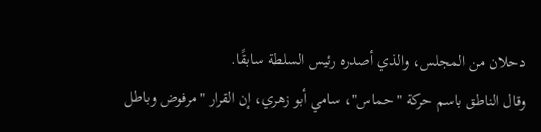دحلان من المجلس، والذي أصدره رئيس السلطة سابقًا.
وقال الناطق باسم حركة "حماس"، سامي أبو زهري، إن القرار "مرفوض وباطل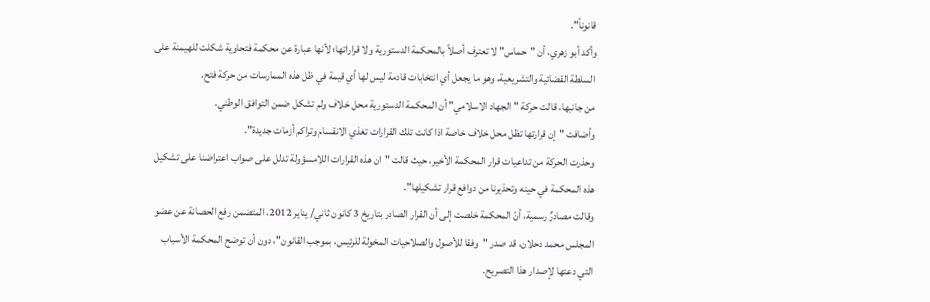قانوناً".
وأكد أبو زهري، أن "حماس" لا تعترف أصلاً بالمحكمة الدستورية ولا قراراتها؛ لأنها عبارة عن محكمة فتحاوية شكلت للهيمنة على السلطة القضائية والتشريعية، وهو ما يجعل أي انتخابات قادمة ليس لها أي قيمة في ظل هذه الممارسات من حركة فتح.
من جانبها، قالت حركة "الجهاد الاسلامي" أن المحكمة الدستورية محل خلاف ولم تشكل ضمن التوافق الوطني.
وأضافت "إن قرارتها تظل محل خلاف خاصة اذا كانت تلك القرارات تغذي الانقسام وتراكم أزمات جديدة".
وحذرت الحركة من تداعيات قرار المحكمة الأخير، حيث قالت "ان هذه القرارات اللامسؤولة تدلل على صواب اعتراضنا على تشكيل هذه المحكمة في حينه وتحذيرنا من دوافع قرار تشكيلها".
وقالت مصادرٌ رسمية، أنّ المحكمة خلصت إلى أن القرار الصادر بتاريخ 3 كانون ثاني/ يناير 2012، المتضمن رفع الحصانة عن عضو المجلس محمد دحلان، قد صدر "وفقا للأصول والصلاحيات المخولة للرئيس، بموجب القانون"، دون أن توضح المحكمة الأسباب التي دعتها لإصدار هذا التصريح.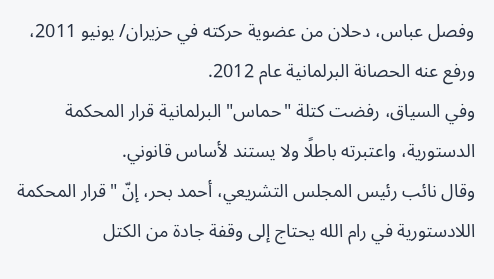وفصل عباس، دحلان من عضوية حركته في حزيران/ يونيو 2011، ورفع عنه الحصانة البرلمانية عام 2012.
وفي السياق، رفضت كتلة "حماس" البرلمانية قرار المحكمة الدستورية، واعتبرته باطلًا ولا يستند لأساس قانوني.
وقال نائب رئيس المجلس التشريعي، أحمد بحر، إنّ "قرار المحكمة اللادستورية في رام الله يحتاج إلى وقفة جادة من الكتل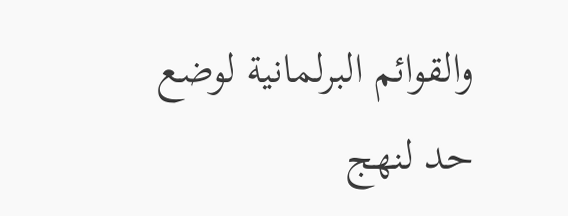والقوائم البرلمانية لوضع حد لنهج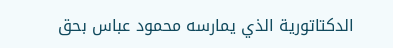الدكتاتورية الذي يمارسه محمود عباس بحق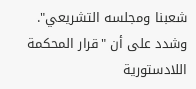شعبنا ومجلسه التشريعي".
وشدد على أن "قرار المحكمة اللادستورية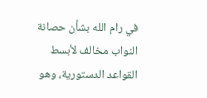في رام الله بشأن حصانة النواب مخالف لأبسط القواعد الدستورية، وهو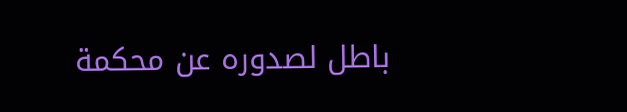باطل لصدوره عن محكمة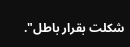شكلت بقرار باطل".